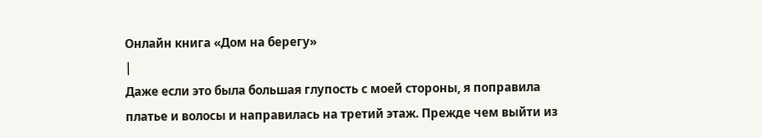Онлайн книга «Дом на берегу»
|
Даже если это была большая глупость с моей стороны, я поправила платье и волосы и направилась на третий этаж. Прежде чем выйти из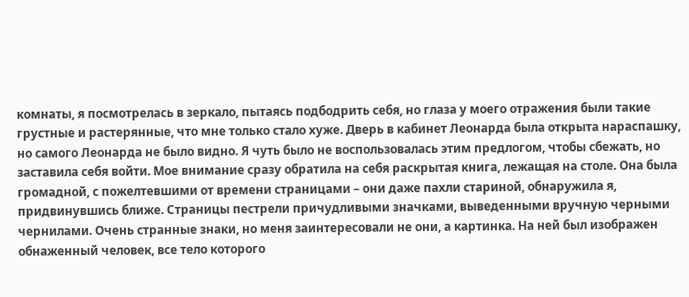комнаты, я посмотрелась в зеркало, пытаясь подбодрить себя, но глаза у моего отражения были такие грустные и растерянные, что мне только стало хуже. Дверь в кабинет Леонарда была открыта нараспашку, но самого Леонарда не было видно. Я чуть было не воспользовалась этим предлогом, чтобы сбежать, но заставила себя войти. Мое внимание сразу обратила на себя раскрытая книга, лежащая на столе. Она была громадной, с пожелтевшими от времени страницами – они даже пахли стариной, обнаружила я, придвинувшись ближе. Страницы пестрели причудливыми значками, выведенными вручную черными чернилами. Очень странные знаки, но меня заинтересовали не они, а картинка. На ней был изображен обнаженный человек, все тело которого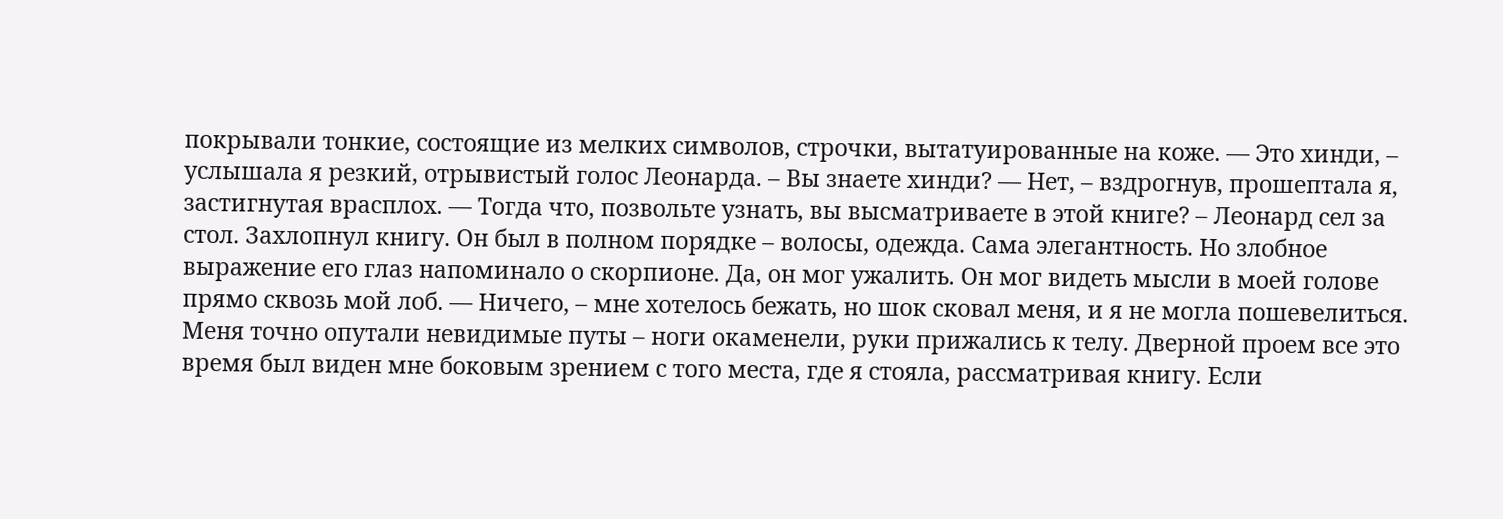покрывали тонкие, состоящие из мелких символов, строчки, вытатуированные на коже. — Это хинди, – услышала я резкий, отрывистый голос Леонарда. – Вы знаете хинди? — Нет, – вздрогнув, прошептала я, застигнутая врасплох. — Тогда что, позвольте узнать, вы высматриваете в этой книге? – Леонард сел за стол. Захлопнул книгу. Он был в полном порядке – волосы, одежда. Сама элегантность. Но злобное выражение его глаз напоминало о скорпионе. Да, он мог ужалить. Он мог видеть мысли в моей голове прямо сквозь мой лоб. — Ничего, – мне хотелось бежать, но шок сковал меня, и я не могла пошевелиться. Меня точно опутали невидимые путы – ноги окаменели, руки прижались к телу. Дверной проем все это время был виден мне боковым зрением с того места, где я стояла, рассматривая книгу. Если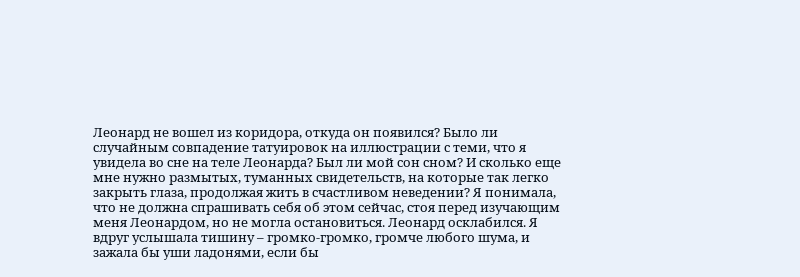Леонард не вошел из коридора, откуда он появился? Было ли случайным совпадение татуировок на иллюстрации с теми, что я увидела во сне на теле Леонарда? Был ли мой сон сном? И сколько еще мне нужно размытых, туманных свидетельств, на которые так легко закрыть глаза, продолжая жить в счастливом неведении? Я понимала, что не должна спрашивать себя об этом сейчас, стоя перед изучающим меня Леонардом, но не могла остановиться. Леонард осклабился. Я вдруг услышала тишину – громко-громко, громче любого шума, и зажала бы уши ладонями, если бы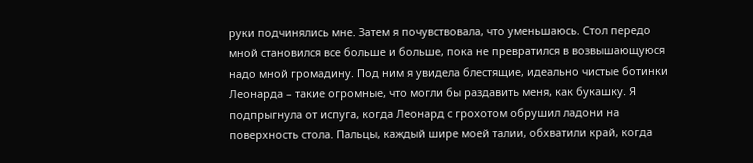руки подчинялись мне. Затем я почувствовала, что уменьшаюсь. Стол передо мной становился все больше и больше, пока не превратился в возвышающуюся надо мной громадину. Под ним я увидела блестящие, идеально чистые ботинки Леонарда – такие огромные, что могли бы раздавить меня, как букашку. Я подпрыгнула от испуга, когда Леонард с грохотом обрушил ладони на поверхность стола. Пальцы, каждый шире моей талии, обхватили край, когда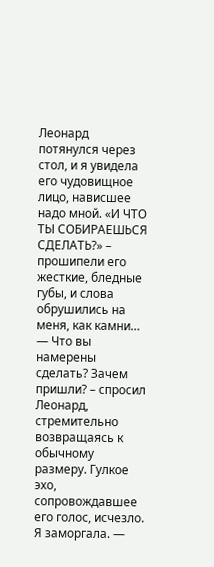Леонард потянулся через стол, и я увидела его чудовищное лицо, нависшее надо мной. «И ЧТО ТЫ СОБИРАЕШЬСЯ СДЕЛАТЬ?» – прошипели его жесткие, бледные губы, и слова обрушились на меня, как камни… — Что вы намерены сделать? Зачем пришли? – спросил Леонард, стремительно возвращаясь к обычному размеру. Гулкое эхо, сопровождавшее его голос, исчезло. Я заморгала. —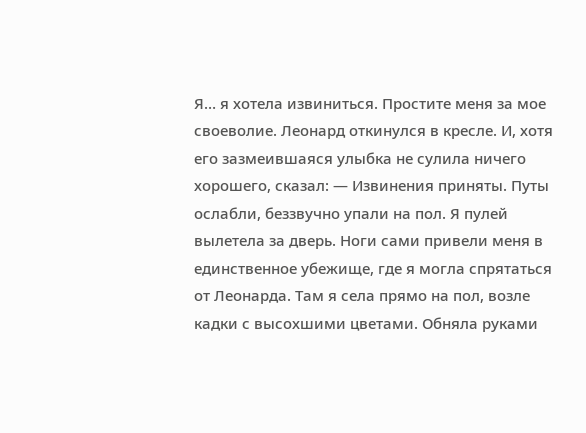Я… я хотела извиниться. Простите меня за мое своеволие. Леонард откинулся в кресле. И, хотя его зазмеившаяся улыбка не сулила ничего хорошего, сказал: — Извинения приняты. Путы ослабли, беззвучно упали на пол. Я пулей вылетела за дверь. Ноги сами привели меня в единственное убежище, где я могла спрятаться от Леонарда. Там я села прямо на пол, возле кадки с высохшими цветами. Обняла руками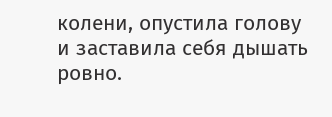колени, опустила голову и заставила себя дышать ровно.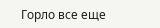Горло все еще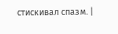стискивал спазм. |